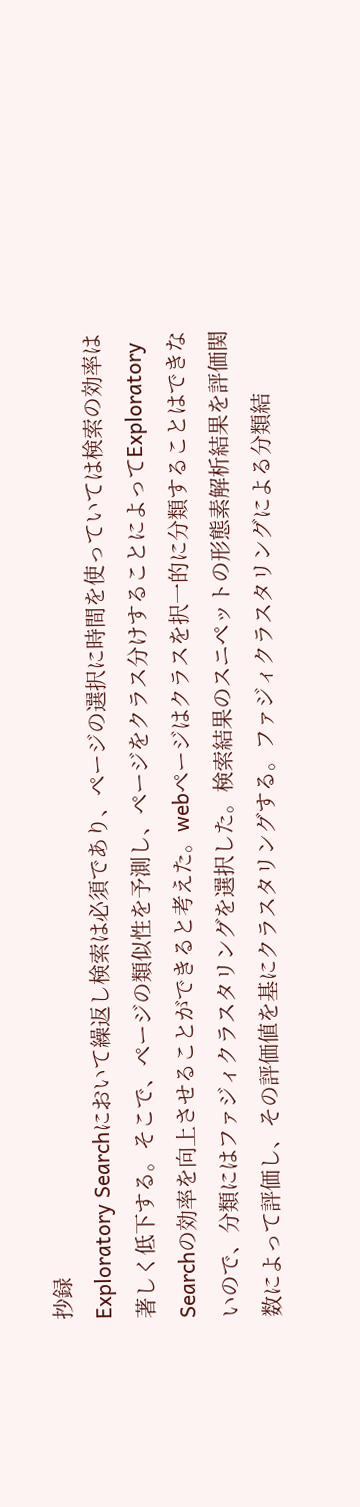抄録
Exploratory Searchにおいて繰返し検索は必須であり、ページの選択に時間を使っていては検索の効率は著しく低下する。そこで、ページの類似性を予測し、ページをクラス分けすることによってExploratory Searchの効率を向上させることができると考えた。webページはクラスを択一的に分類することはできないので、分類にはファジィクラスタリングを選択した。検索結果のスニペットの形態素解析結果を評価関数によって評価し、その評価値を基にクラスタリングする。ファジィクラスタリングによる分類結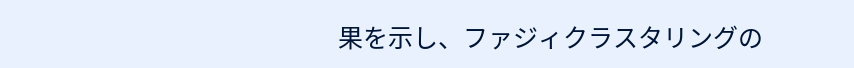果を示し、ファジィクラスタリングの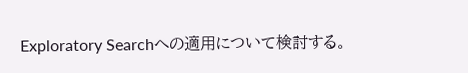Exploratory Searchへの適用について検討する。